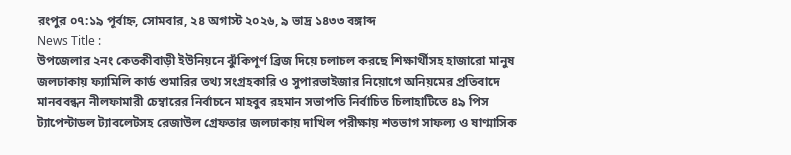রংপুর ০৭:১৯ পূর্বাহ্ন, সোমবার, ২৪ অগাস্ট ২০২৬, ৯ ভাদ্র ১৪৩৩ বঙ্গাব্দ
News Title :
উপজেলার ২নং কেতকীবাড়ী ইউনিয়নে ঝুঁকিপূর্ণ ব্রিজ দিয়ে চলাচল করছে শিক্ষার্থীসহ হাজারো মানুষ জলঢাকায় ফ‍্যামিলি কার্ড শুমারির তথ্য সংগ্রহকারি ও সুপারভাইজার নিয়োগে অনিয়মের প্রতিবাদে মানববন্ধন নীলফামারী চেম্বারের নির্বাচনে মাহবুব রহমান সভাপতি নির্বাচিত চিলাহাটিতে ৪৯ পিস ট্যাপেন্টাডল ট্যাবলেটসহ রেজাউল গ্রেফতার জলঢাকায় দাখিল পরীক্ষায় শতভাগ সাফল্য ও ষাণ্মাসিক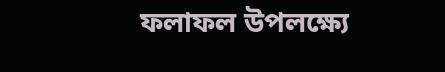ফলাফল উপলক্ষ্যে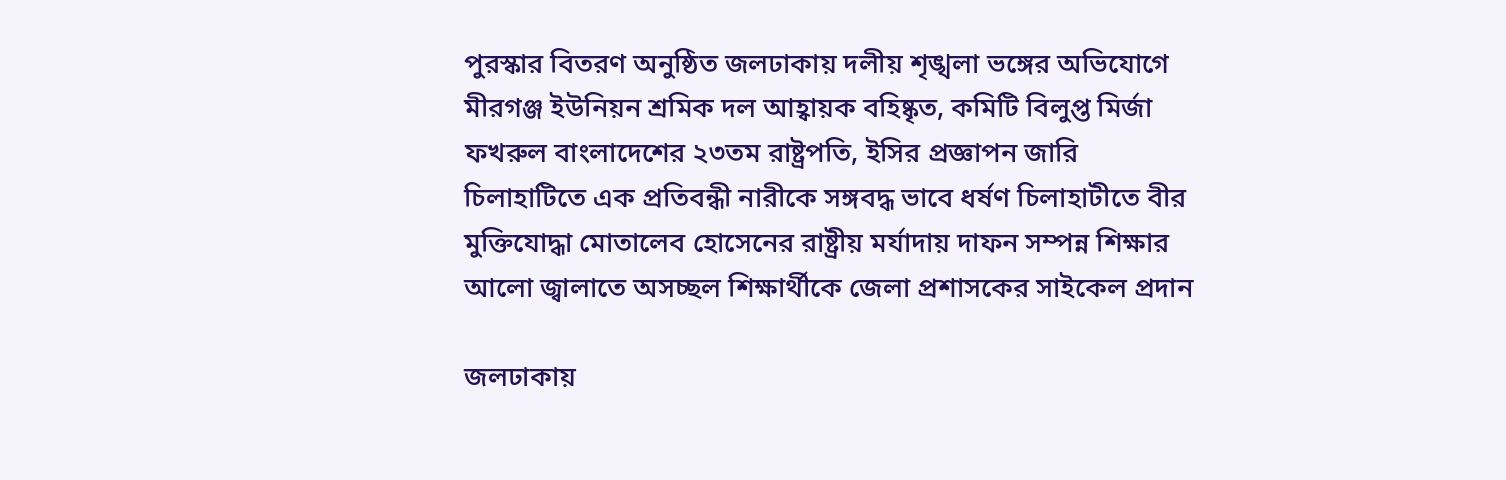পুরস্কার বিতরণ অনুষ্ঠিত জলঢাকায় দলীয় শৃঙ্খলা ভঙ্গের অভিযোগে মীরগঞ্জ ইউনিয়ন শ্রমিক দল আহ্বায়ক বহিষ্কৃত, কমিটি বিলুপ্ত মির্জা ফখরুল বাংলাদেশের ২৩তম রাষ্ট্রপতি, ইসির প্রজ্ঞাপন জারি চিলাহাটিতে এক প্রতিবন্ধী নারীকে সঙ্গবদ্ধ ভাবে ধর্ষণ চিলাহাটীতে বীর মুক্তিযোদ্ধা মোতালেব হোসেনের রাষ্ট্রীয় মর্যাদায় দাফন সম্পন্ন শিক্ষার আলো জ্বালাতে অসচ্ছল শিক্ষার্থীকে জেলা প্রশাসকের সাইকেল প্রদান

জলঢাকায়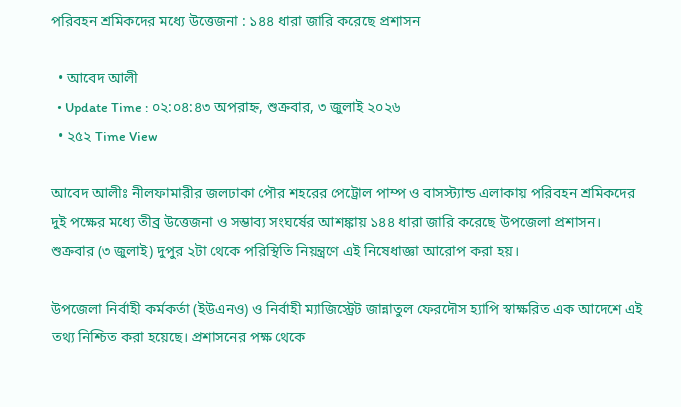পরিবহন শ্রমিকদের মধ্যে উত্তেজনা : ১৪৪ ধারা জারি করেছে প্রশাসন

  • আবেদ আলী
  • Update Time : ০২:০৪:৪৩ অপরাহ্ন, শুক্রবার, ৩ জুলাই ২০২৬
  • ২৫২ Time View

আবেদ আলীঃ নীলফামারীর জলঢাকা পৌর শহরের পেট্রোল পাম্প ও বাসস্ট্যান্ড এলাকায় পরিবহন শ্রমিকদের দুই পক্ষের মধ্যে তীব্র উত্তেজনা ও সম্ভাব্য সংঘর্ষের আশঙ্কায় ১৪৪ ধারা জারি করেছে উপজেলা প্রশাসন। শুক্রবার (৩ জুলাই) দুপুর ২টা থেকে পরিস্থিতি নিয়ন্ত্রণে এই নিষেধাজ্ঞা আরোপ করা হয়।

উপজেলা নির্বাহী কর্মকর্তা (ইউএনও) ও নির্বাহী ম্যাজিস্ট্রেট জান্নাতুল ফেরদৌস হ্যাপি স্বাক্ষরিত এক আদেশে এই তথ্য নিশ্চিত করা হয়েছে। প্রশাসনের পক্ষ থেকে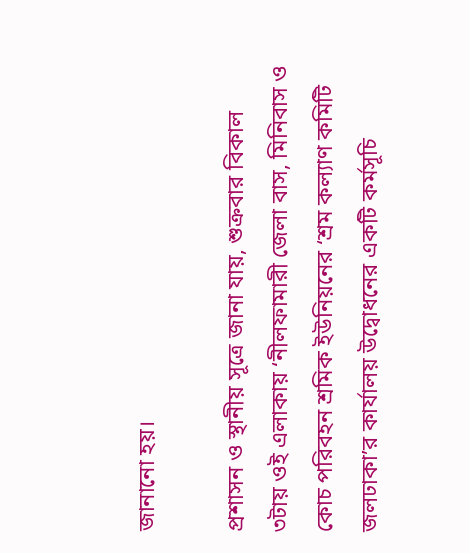জানানো হয়।

প্রশাসন ও স্থানীয় সূত্রে জানা যায়, শুক্রবার বিকাল ৩টায় ওই এলাকায় ‘নীলফামারী জেলা বাস, মিনিবাস ও কোচ পরিবহন শ্রমিক ইউনিয়নের ‘শ্রম কল্যাণ কমিটি জলঢাকা’র কার্যালয় উদ্বোধনের একটি কর্মসূচি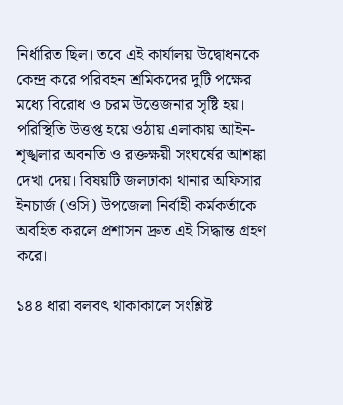নির্ধারিত ছিল। তবে এই কার্যালয় উদ্বোধনকে কেন্দ্র করে পরিবহন শ্রমিকদের দুটি পক্ষের মধ্যে বিরোধ ও চরম উত্তেজনার সৃষ্টি হয়। পরিস্থিতি উত্তপ্ত হয়ে ওঠায় এলাকায় আইন-শৃঙ্খলার অবনতি ও রক্তক্ষয়ী সংঘর্ষের আশঙ্কা দেখা দেয়। বিষয়টি জলঢাকা থানার অফিসার ইনচার্জ (ওসি) উপজেলা নির্বাহী কর্মকর্তাকে অবহিত করলে প্রশাসন দ্রুত এই সিদ্ধান্ত গ্রহণ করে।

১৪৪ ধারা বলবৎ থাকাকালে সংশ্লিষ্ট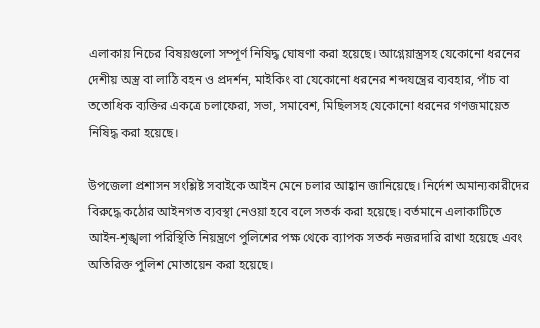এলাকায় নিচের বিষয়গুলো সম্পূর্ণ নিষিদ্ধ ঘোষণা করা হয়েছে। আগ্নেয়াস্ত্রসহ যেকোনো ধরনের দেশীয় অস্ত্র বা লাঠি বহন ও প্রদর্শন, মাইকিং বা যেকোনো ধরনের শব্দযন্ত্রের ব্যবহার, পাঁচ বা ততোধিক ব্যক্তির একত্রে চলাফেরা, সভা, সমাবেশ, মিছিলসহ যেকোনো ধরনের গণজমায়েত নিষিদ্ধ করা হয়েছে।

উপজেলা প্রশাসন সংশ্লিষ্ট সবাইকে আইন মেনে চলার আহ্বান জানিয়েছে। নির্দেশ অমান্যকারীদের বিরুদ্ধে কঠোর আইনগত ব্যবস্থা নেওয়া হবে বলে সতর্ক করা হয়েছে। বর্তমানে এলাকাটিতে আইন-শৃঙ্খলা পরিস্থিতি নিয়ন্ত্রণে পুলিশের পক্ষ থেকে ব্যাপক সতর্ক নজরদারি রাখা হয়েছে এবং অতিরিক্ত পুলিশ মোতায়েন করা হয়েছে।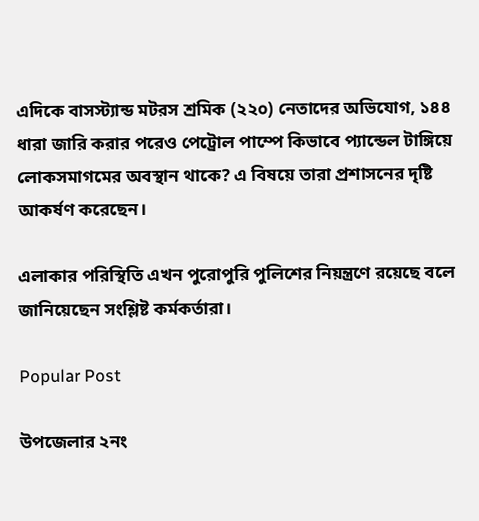এদিকে বাসস্ট্যান্ড মটরস শ্রমিক (২২০) নেতাদের অভিযোগ, ১৪৪ ধারা জারি করার পরেও পেট্রোল পাম্পে কিভাবে প্যান্ডেল টাঙ্গিয়ে লোকসমাগমের অবস্থান থাকে? এ বিষয়ে তারা প্রশাসনের দৃষ্টি আকর্ষণ করেছেন।

এলাকার পরিস্থিতি এখন পুরোপুরি পুলিশের নিয়ন্ত্রণে রয়েছে বলে জানিয়েছেন সংশ্লিষ্ট কর্মকর্তারা।

Popular Post

উপজেলার ২নং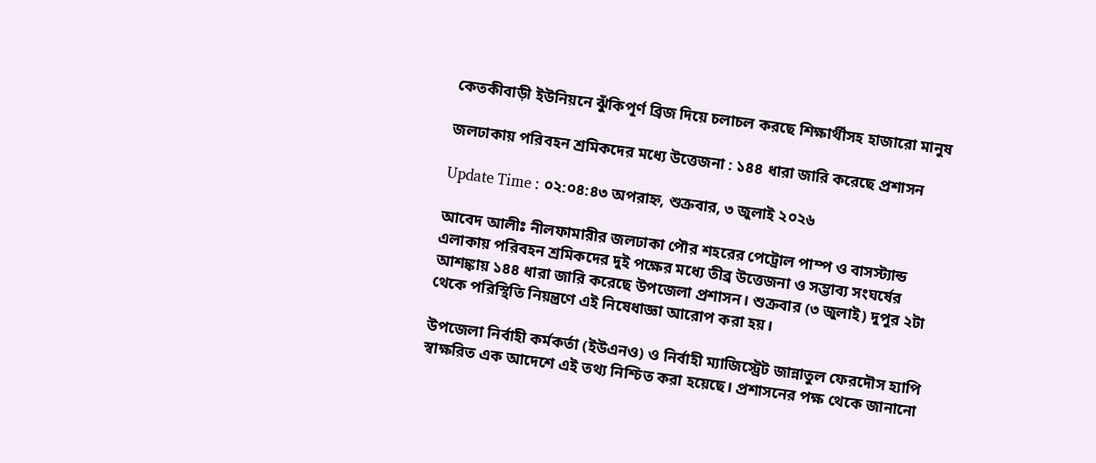কেতকীবাড়ী ইউনিয়নে ঝুঁকিপূর্ণ ব্রিজ দিয়ে চলাচল করছে শিক্ষার্থীসহ হাজারো মানুষ

জলঢাকায় পরিবহন শ্রমিকদের মধ্যে উত্তেজনা : ১৪৪ ধারা জারি করেছে প্রশাসন

Update Time : ০২:০৪:৪৩ অপরাহ্ন, শুক্রবার, ৩ জুলাই ২০২৬

আবেদ আলীঃ নীলফামারীর জলঢাকা পৌর শহরের পেট্রোল পাম্প ও বাসস্ট্যান্ড এলাকায় পরিবহন শ্রমিকদের দুই পক্ষের মধ্যে তীব্র উত্তেজনা ও সম্ভাব্য সংঘর্ষের আশঙ্কায় ১৪৪ ধারা জারি করেছে উপজেলা প্রশাসন। শুক্রবার (৩ জুলাই) দুপুর ২টা থেকে পরিস্থিতি নিয়ন্ত্রণে এই নিষেধাজ্ঞা আরোপ করা হয়।

উপজেলা নির্বাহী কর্মকর্তা (ইউএনও) ও নির্বাহী ম্যাজিস্ট্রেট জান্নাতুল ফেরদৌস হ্যাপি স্বাক্ষরিত এক আদেশে এই তথ্য নিশ্চিত করা হয়েছে। প্রশাসনের পক্ষ থেকে জানানো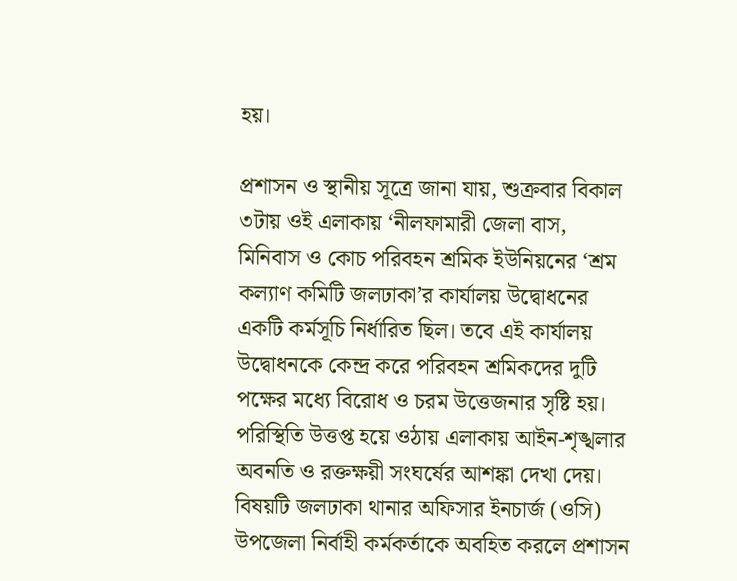হয়।

প্রশাসন ও স্থানীয় সূত্রে জানা যায়, শুক্রবার বিকাল ৩টায় ওই এলাকায় ‘নীলফামারী জেলা বাস, মিনিবাস ও কোচ পরিবহন শ্রমিক ইউনিয়নের ‘শ্রম কল্যাণ কমিটি জলঢাকা’র কার্যালয় উদ্বোধনের একটি কর্মসূচি নির্ধারিত ছিল। তবে এই কার্যালয় উদ্বোধনকে কেন্দ্র করে পরিবহন শ্রমিকদের দুটি পক্ষের মধ্যে বিরোধ ও চরম উত্তেজনার সৃষ্টি হয়। পরিস্থিতি উত্তপ্ত হয়ে ওঠায় এলাকায় আইন-শৃঙ্খলার অবনতি ও রক্তক্ষয়ী সংঘর্ষের আশঙ্কা দেখা দেয়। বিষয়টি জলঢাকা থানার অফিসার ইনচার্জ (ওসি) উপজেলা নির্বাহী কর্মকর্তাকে অবহিত করলে প্রশাসন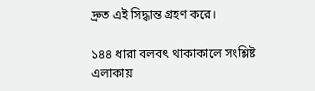দ্রুত এই সিদ্ধান্ত গ্রহণ করে।

১৪৪ ধারা বলবৎ থাকাকালে সংশ্লিষ্ট এলাকায়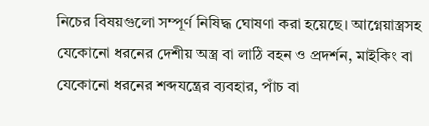নিচের বিষয়গুলো সম্পূর্ণ নিষিদ্ধ ঘোষণা করা হয়েছে। আগ্নেয়াস্ত্রসহ যেকোনো ধরনের দেশীয় অস্ত্র বা লাঠি বহন ও প্রদর্শন, মাইকিং বা যেকোনো ধরনের শব্দযন্ত্রের ব্যবহার, পাঁচ বা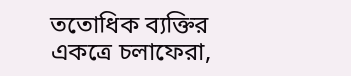ততোধিক ব্যক্তির একত্রে চলাফেরা,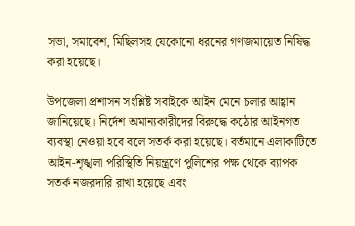সভা, সমাবেশ, মিছিলসহ যেকোনো ধরনের গণজমায়েত নিষিদ্ধ করা হয়েছে।

উপজেলা প্রশাসন সংশ্লিষ্ট সবাইকে আইন মেনে চলার আহ্বান জানিয়েছে। নির্দেশ অমান্যকারীদের বিরুদ্ধে কঠোর আইনগত ব্যবস্থা নেওয়া হবে বলে সতর্ক করা হয়েছে। বর্তমানে এলাকাটিতে আইন-শৃঙ্খলা পরিস্থিতি নিয়ন্ত্রণে পুলিশের পক্ষ থেকে ব্যাপক সতর্ক নজরদারি রাখা হয়েছে এবং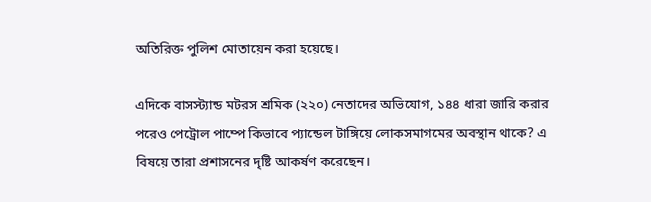অতিরিক্ত পুলিশ মোতায়েন করা হয়েছে।

এদিকে বাসস্ট্যান্ড মটরস শ্রমিক (২২০) নেতাদের অভিযোগ, ১৪৪ ধারা জারি করার পরেও পেট্রোল পাম্পে কিভাবে প্যান্ডেল টাঙ্গিয়ে লোকসমাগমের অবস্থান থাকে? এ বিষয়ে তারা প্রশাসনের দৃষ্টি আকর্ষণ করেছেন।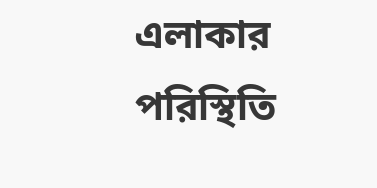এলাকার পরিস্থিতি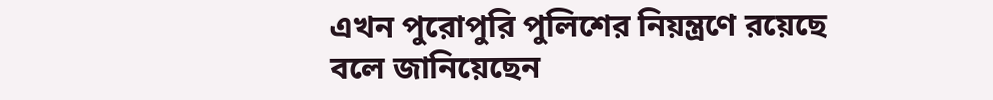এখন পুরোপুরি পুলিশের নিয়ন্ত্রণে রয়েছে বলে জানিয়েছেন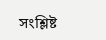সংশ্লিষ্ট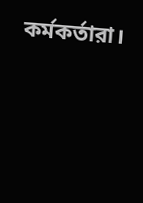কর্মকর্তারা।